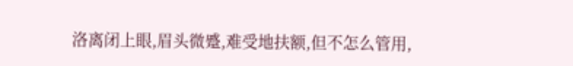洛离闭上眼,眉头微蹙,难受地扶额,但不怎么管用,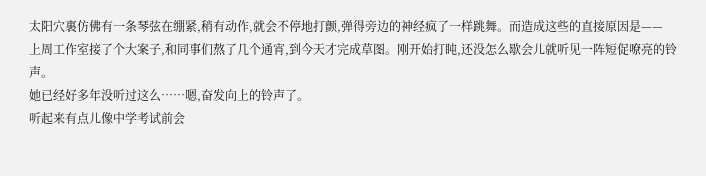太阳穴裏仿佛有一条琴弦在绷紧,稍有动作,就会不停地打颤,弹得旁边的神经疯了一样跳舞。而造成这些的直接原因是——
上周工作室接了个大案子,和同事们熬了几个通宵,到今天才完成草图。刚开始打盹,还没怎么歇会儿就听见一阵短促嘹亮的铃声。
她已经好多年没听过这么……嗯,奋发向上的铃声了。
听起来有点儿像中学考试前会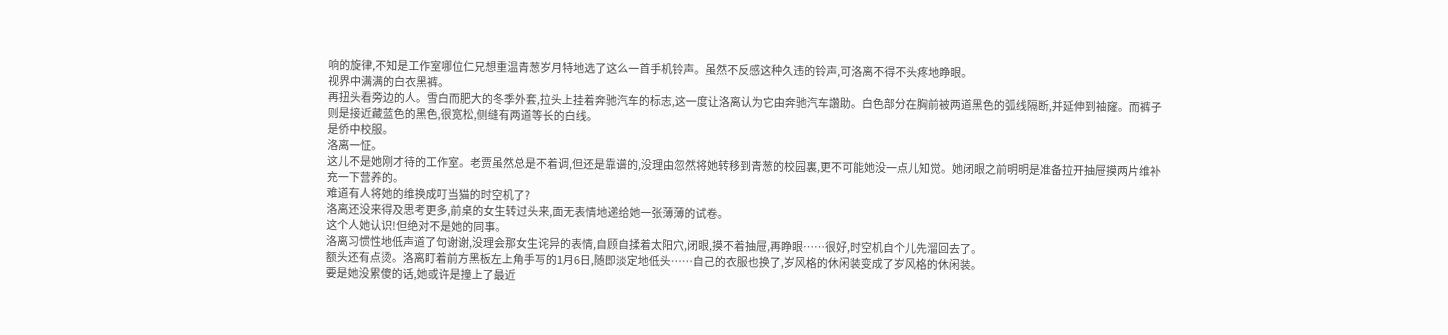响的旋律,不知是工作室哪位仁兄想重温青葱岁月特地选了这么一首手机铃声。虽然不反感这种久违的铃声,可洛离不得不头疼地睁眼。
视界中满满的白衣黑裤。
再扭头看旁边的人。雪白而肥大的冬季外套,拉头上挂着奔驰汽车的标志,这一度让洛离认为它由奔驰汽车讚助。白色部分在胸前被两道黑色的弧线隔断,并延伸到袖窿。而裤子则是接近藏蓝色的黑色,很宽松,侧缝有两道等长的白线。
是侨中校服。
洛离一怔。
这儿不是她刚才待的工作室。老贾虽然总是不着调,但还是靠谱的,没理由忽然将她转移到青葱的校园裏,更不可能她没一点儿知觉。她闭眼之前明明是准备拉开抽屉摸两片维补充一下营养的。
难道有人将她的维换成叮当猫的时空机了?
洛离还没来得及思考更多,前桌的女生转过头来,面无表情地递给她一张薄薄的试卷。
这个人她认识!但绝对不是她的同事。
洛离习惯性地低声道了句谢谢,没理会那女生诧异的表情,自顾自揉着太阳穴,闭眼,摸不着抽屉,再睁眼……很好,时空机自个儿先溜回去了。
额头还有点烫。洛离盯着前方黑板左上角手写的1月6日,随即淡定地低头……自己的衣服也换了,岁风格的休闲装变成了岁风格的休闲装。
要是她没累傻的话,她或许是撞上了最近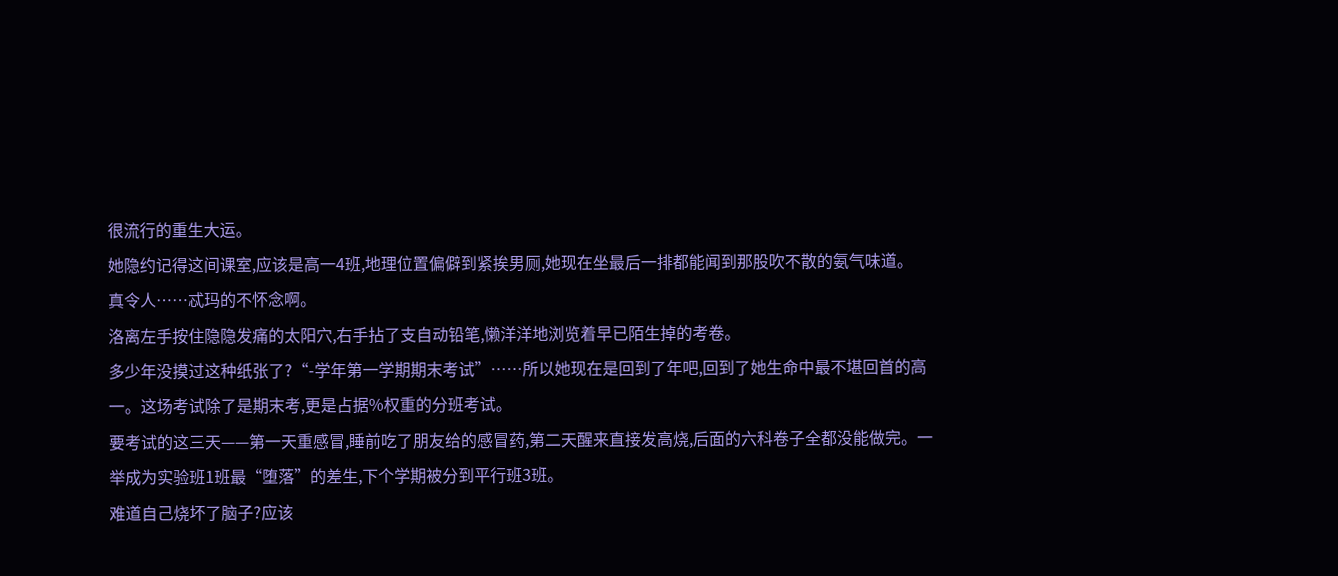很流行的重生大运。
她隐约记得这间课室,应该是高一4班,地理位置偏僻到紧挨男厕,她现在坐最后一排都能闻到那股吹不散的氨气味道。
真令人……忒玛的不怀念啊。
洛离左手按住隐隐发痛的太阳穴,右手拈了支自动铅笔,懒洋洋地浏览着早已陌生掉的考卷。
多少年没摸过这种纸张了?“-学年第一学期期末考试”……所以她现在是回到了年吧,回到了她生命中最不堪回首的高一。这场考试除了是期末考,更是占据%权重的分班考试。
要考试的这三天——第一天重感冒,睡前吃了朋友给的感冒药,第二天醒来直接发高烧,后面的六科卷子全都没能做完。一举成为实验班1班最“堕落”的差生,下个学期被分到平行班3班。
难道自己烧坏了脑子?应该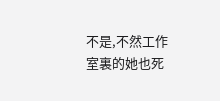不是,不然工作室裏的她也死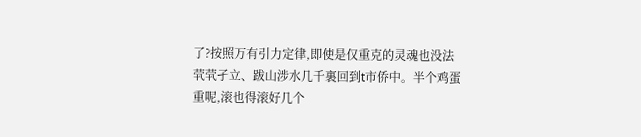了?按照万有引力定律,即使是仅重克的灵魂也没法茕茕孑立、跋山涉水几千裏回到t市侨中。半个鸡蛋重呢,滚也得滚好几个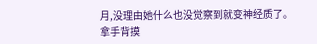月,没理由她什么也没觉察到就变神经质了。
拿手背摸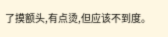了摸额头,有点烫,但应该不到度。